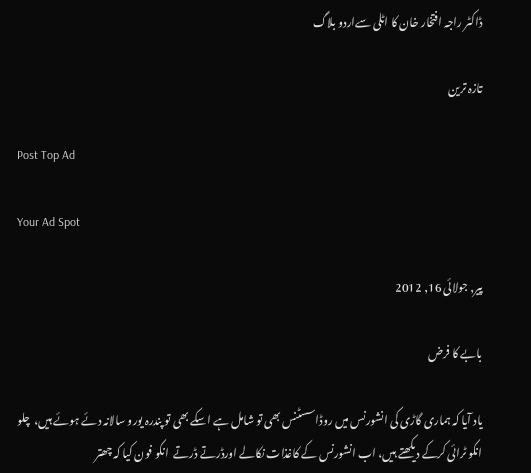ڈاکٹر راجہ افتخار خان کا اٹلی سےاردو بلاگ

تازہ ترین

Post Top Ad

Your Ad Spot

پیر, جولائی 16, 2012

بابے کا فرض

یاد آیا کہ ہماری گاڑی کی انشورنس میں روڈاسسٹنس بھی تو شامل ہے اسکے بھی تو پندرہ یورو سالانہ دئے ہوئے ہیں،  چلو انکو ٹرائی کرکے دیکھتے ہیں، اب انشورنس کے کاغذات نکالے اورڈرتے ڈرتے  انکو فون کیا کہ چھتر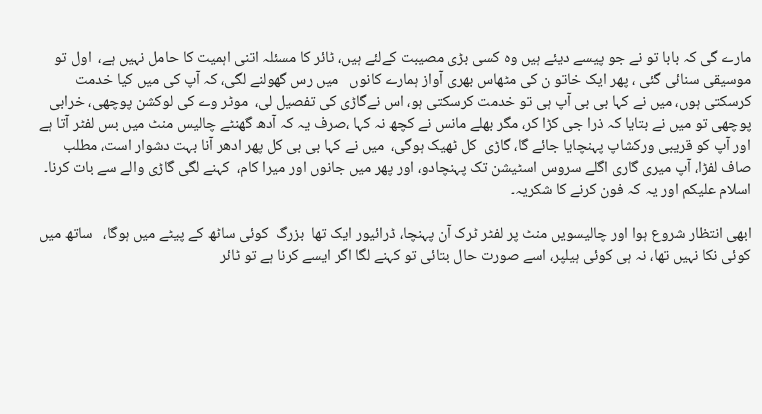مارے گی کہ بابا تو نے جو پیسے دیئے ہیں وہ کسی بڑی مصیبت کےلئے ہیں، ٹائر کا مسئلہ اتنی اہمیت کا حامل نہیں ہے،  اول تو موسیقی سنائی گئی ، پھر ایک خاتو ن کی مٹھاس بھری آواز ہمارے کانوں   میں رس گھولنے لگی، کہ آپ کی میں کیا خدمت کرسکتی ہوں، میں نے کہا بی بی آپ ہی تو خدمت کرسکتی ہو، اس نےگاڑی کی تفصیل لی،  موٹر وے کی لوکشن پوچھی، خرابی پوچھی تو میں نے بتایا کہ ذرا جی کڑا کر، مگر بھلے مانس نے کچھ نہ کہا ،صرف یہ کہ آدھ گھنٹے چالیس منٹ میں بس لفٹر آتا ہے اور آپ کو قریبی ورکشاپ پہنچایا جائے گا، گاڑی  کل ٹھیک ہوگی،  میں نے کہا بی بی کل پھر ادھر آنا بہت دشوار است، مطلب صاف لفڑا، آپ میری گاری اگلے سروس اسٹیشن تک پہنچادو، اور پھر میں جانوں اور میرا کام،  کہنے لگی گاڑی والے سے بات کرنا۔ اسلام علیکم اور یہ کہ فون کرنے کا شکریہ۔

ابھی انتظار شروع ہوا اور چالیسویں منٹ پر لفٹر ٹرک آن پہنچا، ڈرائیور ایک تھا  بزرگ  کوئی ساٹھ کے پیٹے میں ہوگا،   ساتھ میں کوئی نکا نہیں تھا، نہ ہی کوئی ہیلپر، اسے صورت حال بتائی تو کہنے لگا اگر ایسے کرنا ہے تو ٹائر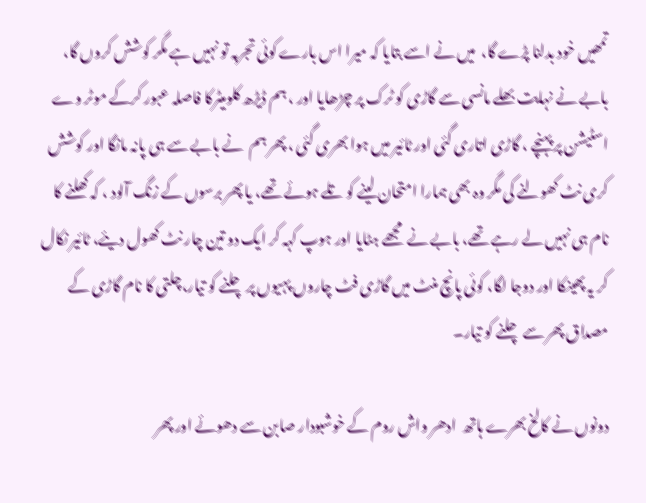تمھیں خود بدلنا پڑے گا،  میں نے اسے بتایا کہ میرا اس بارے کوئی تجربہ تو نہیں ہے مگر کوشش کروں گا، بابے نے نہایت بھلے مانسی سے گاڑی کو ٹرک پر چڑھایا اور ، ہم ڈیڑھ کلومیٹرکا فاصلہ عبور کرکے موٹر وے اسٹیشن پر پہنچے ، گاڑی اتاری گئی اور ٹائیر میں ہوا بھری گئی ، پھر ہم  نے بابے سے ہی پانہ مانگا اور کوشش کری نٹ کھولنے کی مگر وہ بھی ہمارا امتحان لینے کو تلے ہوئے تھے، یا پھر برسوں کے زنگ آلود ، کہ کھلنے کا نام ہی نہیں لے رہے تھے، بابے نے  مجھے ہٹایا اور ہوپ کہہ کر ایک دو تین چار نٹ کھول دیئے، ٹائیر نکال کر یہ پھینکا اور دوجا لگا، کوئی پانچ منٹ میں گاڑی فٹ چاروں پہیوں پر چلنے کو تیار،چلتی کا نام گاڑی کے مصداق پھر سے چلنے کو تیار۔

دونوں نے کالخ بھرے ہاتھ  ادھر واش روم کے خوشبودار صابن سے دھوئے اور پھر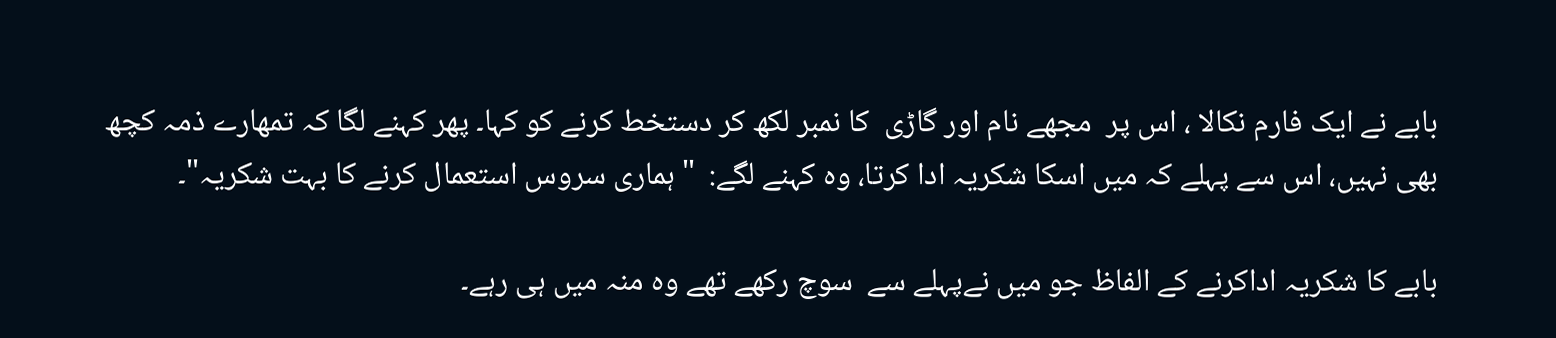بابے نے ایک فارم نکالا ، اس پر  مجھے نام اور گاڑی  کا نمبر لکھ کر دستخط کرنے کو کہا۔ پھر کہنے لگا کہ تمھارے ذمہ کچھ بھی نہیں، اس سے پہلے کہ میں اسکا شکریہ ادا کرتا، وہ کہنے لگے:  " ہماری سروس استعمال کرنے کا بہت شکریہ"۔

بابے کا شکریہ اداکرنے کے الفاظ جو میں نےپہلے سے  سوچ رکھے تھے وہ منہ میں ہی رہے۔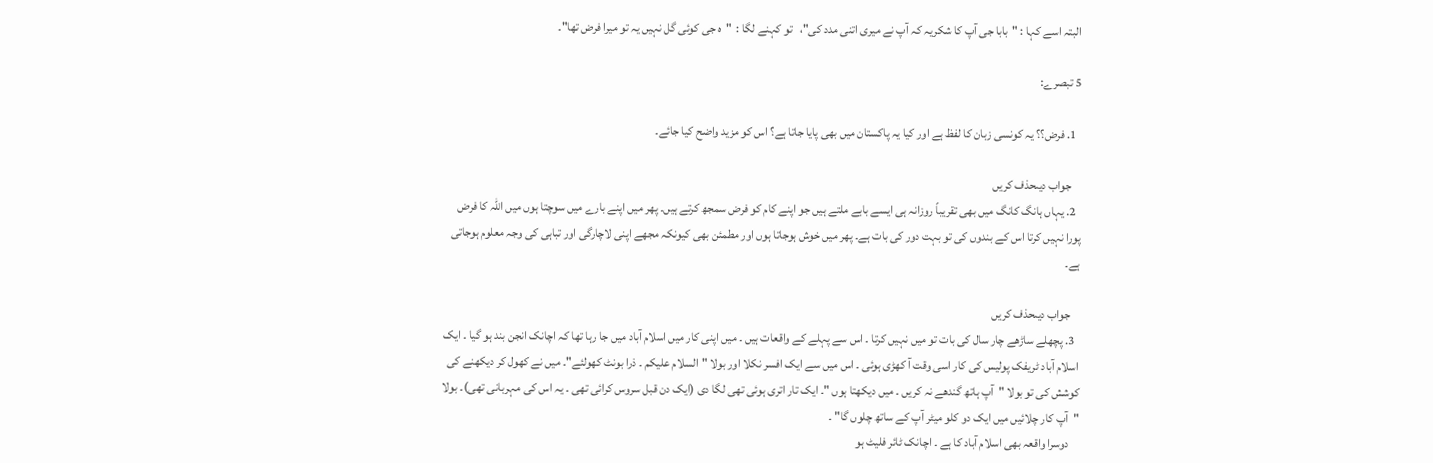البتہ اسے کہا : "بابا جی آپ کا شکریہ کہ آپ نے میری اتنی مدد کی"،   تو کہنے لگا :  "ہ جی کوئی گل نہیں یہ تو میرا فرض تھا"۔

5 تبصرے:

  1. فرض؟؟ یہ کونسی زبان کا لفظ ہے اور کیا یہ پاکستان میں بھی پایا جاتا ہے؟ اس کو مزید واضح کیا جائے۔

    جواب دیںحذف کریں
  2. یہاں ہانگ کانگ میں بھی تقریباً روزانہ ہی ایسے بابے ملتے ہیں جو اپنے کام کو فرض سمجھ کرتے ہیں۔ پھر میں اپنے بارے میں سوچتا ہوں میں اللہ کا فرض پورا نہیں کرتا اس کے بندوں کی تو بہت دور کی بات ہے۔ پھر میں خوش ہوجاتا ہوں اور مطمئن بھی کیونکہ مجھے اپنی لاچارگی اور تباہی کی وجہ معلوم ہوجاتی ہے۔

    جواب دیںحذف کریں
  3. پچھلے ساڑھے چار سال کی بات تو میں نہیں کرتا ۔ اس سے پہلے کے واقعات ہیں ۔ میں اپنی کار میں اسلام آباد میں جا رہا تھا کہ اچانک انجن بند ہو گیا ۔ ایک اسلام آباد ٹریفک پولیس کی کار اسی وقت آ کھڑی ہوئی ۔ اس میں سے ایک افسر نکلا اور بولا "السلام علیکم ۔ ذرا بونٹ کھولئے"۔ میں نے کھول کر دیکھنے کی کوشش کی تو بولا "آپ ہاتھ گندھے نہ کریں ۔ میں دیکھتا ہوں "۔ ایک تار اتری ہوئی تھی لگا دی (ایک دن قبل سروس کرائی تھی ۔ یہ اس کی مہربانی تھی)۔ بولا "آپ کار چلائیں میں ایک دو کلو میٹر آپ کے ساتھ چلوں گا" ۔
    دوسرا واقعہ بھی اسلام آباد کا ہے ۔ اچانک ٹائر فلیٹ ہو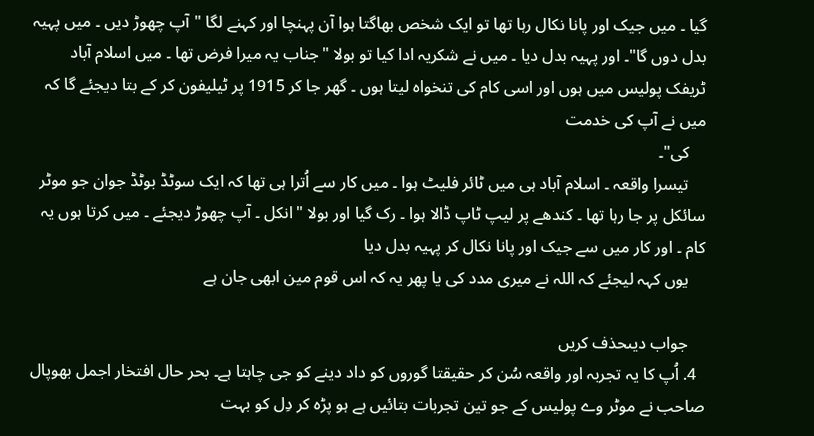گیا ۔ میں جیک اور پانا نکال رہا تھا تو ایک شخص بھاگتا ہوا آن پہنچا اور کہنے لگا "آپ چھوڑ دیں ۔ میں پہیہ بدل دوں گا"۔ اور پہیہ بدل دیا ۔ میں نے شکریہ ادا کیا تو بولا "جناب یہ میرا فرض تھا ۔ میں اسلام آباد ٹریفک پولیس میں ہوں اور اسی کام کی تنخواہ لیتا ہوں ۔ گھر جا کر 1915 پر ٹیلیفون کر کے بتا دیجئے گا کہ میں نے آپ کی خدمت
    کی"۔
    تیسرا واقعہ ۔ اسلام آباد ہی میں ٹائر فلیٹ ہوا ۔ میں کار سے اُترا ہی تھا کہ ایک سوٹڈ بوٹڈ جوان جو موٹر سائکل پر جا رہا تھا ۔ کندھے پر لیپ ٹاپ ڈالا ہوا ۔ رک گیا اور بولا "انکل ۔ آپ چھوڑ دیجئے ۔ میں کرتا ہوں یہ کام ۔ اور کار میں سے جیک اور پانا نکال کر پہیہ بدل دیا
    یوں کہہ لیجئے کہ اللہ نے میری مدد کی یا پھر یہ کہ اس قوم مین ابھی جان ہے

    جواب دیںحذف کریں
  4. اُپ کا یہ تجربہ اور واقعہ سُن کر حقیقتا گوروں کو داد دینے کو جی چاہتا ہے۔ بحر حال افتخار اجمل بھوپال صاحب نے موٹر وے پولیس کے جو تین تجربات بتائیں ہے ہو پڑہ کر دِل کو بہت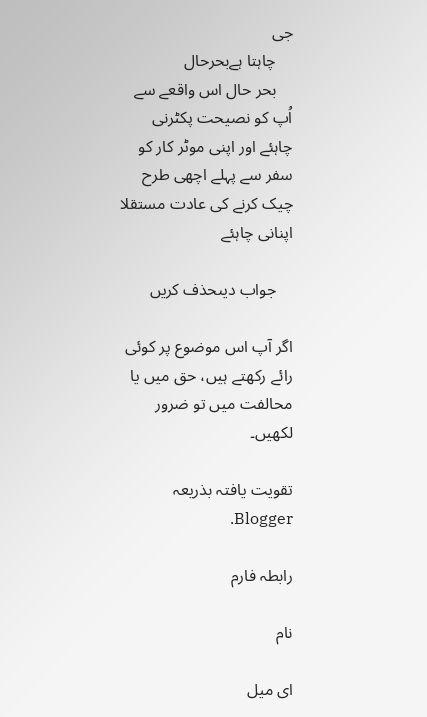جی
    چاہتا ہےبحرحال
    بحر حال اس واقعے سے اُپ کو نصیحت پکٹرنی چاہئے اور اپنی موٹر کار کو سفر سے پہلے اچھی طرح چیک کرنے کی عادت مستقلا اپنانی چاہئے

    جواب دیںحذف کریں

اگر آپ اس موضوع پر کوئی رائے رکھتے ہیں، حق میں یا محالفت میں تو ضرور لکھیں۔

تقویت یافتہ بذریعہ Blogger.

رابطہ فارم

نام

ای میل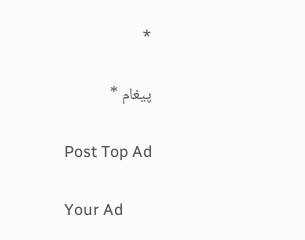*

پیغام *

Post Top Ad

Your Ad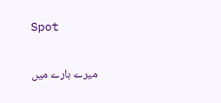Spot

میرے بارے میں